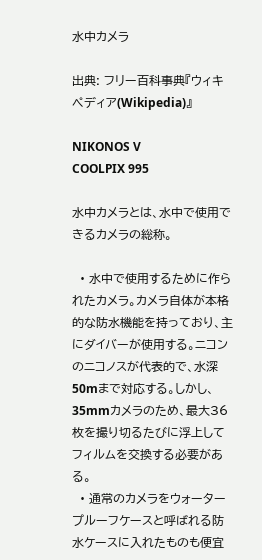水中カメラ

出典: フリー百科事典『ウィキペディア(Wikipedia)』

NIKONOS V
COOLPIX 995

水中カメラとは、水中で使用できるカメラの総称。

  • 水中で使用するために作られたカメラ。カメラ自体が本格的な防水機能を持っており、主にダイバーが使用する。ニコンのニコノスが代表的で、水深50mまで対応する。しかし、35mmカメラのため、最大36枚を撮り切るたびに浮上してフィルムを交換する必要がある。
  • 通常のカメラをウォータープルーフケースと呼ばれる防水ケースに入れたものも便宜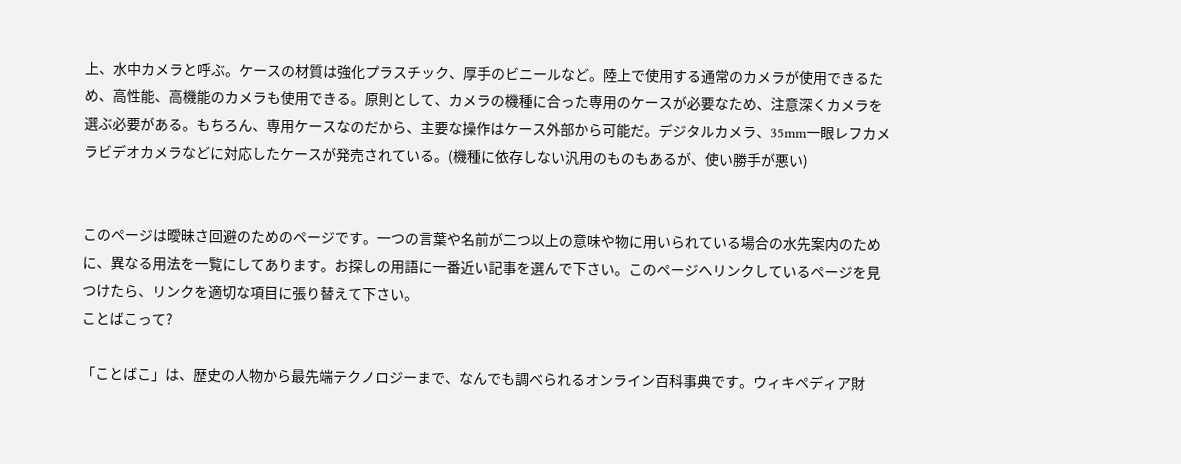上、水中カメラと呼ぶ。ケースの材質は強化プラスチック、厚手のビニールなど。陸上で使用する通常のカメラが使用できるため、高性能、高機能のカメラも使用できる。原則として、カメラの機種に合った専用のケースが必要なため、注意深くカメラを選ぶ必要がある。もちろん、専用ケースなのだから、主要な操作はケース外部から可能だ。デジタルカメラ、35mm一眼レフカメラビデオカメラなどに対応したケースが発売されている。(機種に依存しない汎用のものもあるが、使い勝手が悪い)


このページは曖昧さ回避のためのページです。一つの言葉や名前が二つ以上の意味や物に用いられている場合の水先案内のために、異なる用法を一覧にしてあります。お探しの用語に一番近い記事を選んで下さい。このページへリンクしているページを見つけたら、リンクを適切な項目に張り替えて下さい。
ことばこって?

「ことばこ」は、歴史の人物から最先端テクノロジーまで、なんでも調べられるオンライン百科事典です。ウィキペディア財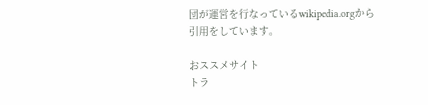団が運営を行なっているwikipedia.orgから引用をしています。

おススメサイト
トラ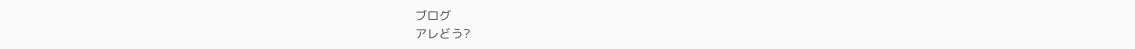ブログ
アレどう?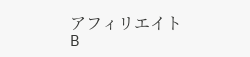アフィリエイトB